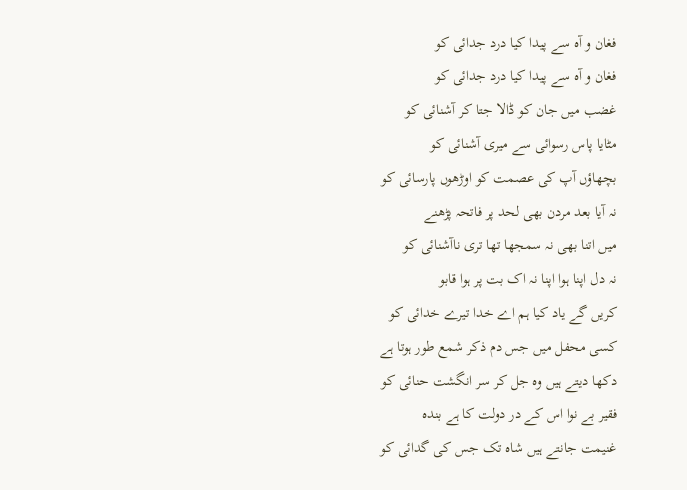فغان و آہ سے پیدا کیا درد جدائی کو
فغان و آہ سے پیدا کیا درد جدائی کو
غضب میں جان کو ڈالا جتا کر آشنائی کو
مٹایا پاس رسوائی سے میری آشنائی کو
بچھاؤں آپ کی عصمت کو اوڑھوں پارسائی کو
نہ آیا بعد مردن بھی لحد پر فاتحہ پڑھنے
میں اتنا بھی نہ سمجھا تھا تری ناآشنائی کو
نہ دل اپنا ہوا اپنا نہ اک بت پر ہوا قابو
کریں گے یاد کیا ہم اے خدا تیرے خدائی کو
کسی محفل میں جس دم ذکر شمع طور ہوتا ہے
دکھا دیتے ہیں وہ جل کر سر انگشت حنائی کو
فقیر بے نوا اس کے در دولت کا ہے بندہ
غنیمت جانتے ہیں شاہ تک جس کی گدائی کو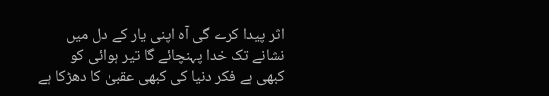اثر پیدا کرے گی آہ اپنی یار کے دل میں
نشانے تک خدا پہنچائے گا تیر ہوائی کو
کبھی ہے فکر دنیا کی کبھی عقبیٰ کا دھڑکا ہے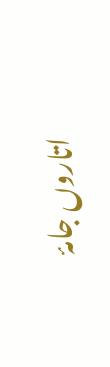اتاروں جامۂ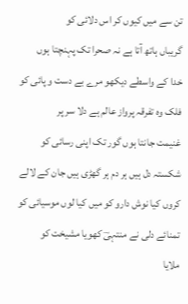تن سے میں کیوں کر اس دلائی کو
گریباں ہاتھ آتا ہے نہ صحرا تک پہنچتا ہوں
خدا کے واسطے دیکھو مرے بے دست و پائی کو
فلک وہ تفرقہ پرواز عالم ہے دلا سر پر
غنیمت جانتا ہوں گور تک اپنی رسائی کو
شکستہ دل ہیں ہر دم ہر گھڑی ہیں جان کے لالے
کروں کیا نوش دارو کو میں کیا لوں موسیائی کو
تمنائے دلی نے منتہیؔ کھویا مشیخت کو
ملایا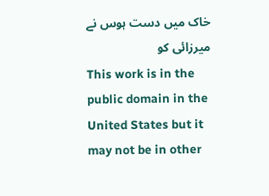خاک میں دست ہوس نے میرزائی کو
This work is in the public domain in the United States but it may not be in other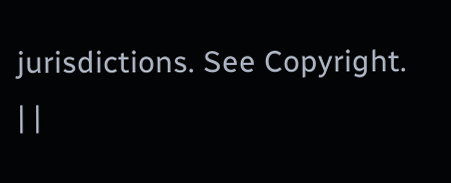jurisdictions. See Copyright.
| |